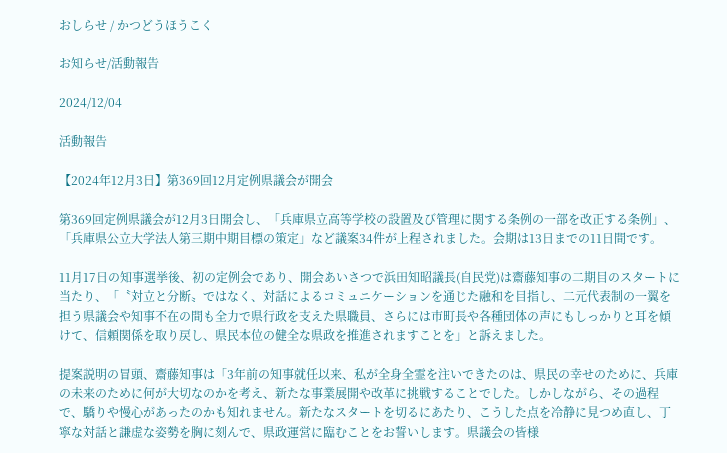おしらせ / かつどうほうこく

お知らせ/活動報告

2024/12/04

活動報告

【2024年12月3日】第369回12月定例県議会が開会

第369回定例県議会が12月3日開会し、「兵庫県立高等学校の設置及び管理に関する条例の一部を改正する条例」、「兵庫県公立大学法人第三期中期目標の策定」など議案34件が上程されました。会期は13日までの11日間です。

11月17日の知事選挙後、初の定例会であり、開会あいさつで浜田知昭議長(自民党)は齋藤知事の二期目のスタートに当たり、「〝対立と分断〟ではなく、対話によるコミュニケーションを通じた融和を目指し、二元代表制の一翼を担う県議会や知事不在の間も全力で県行政を支えた県職員、さらには市町長や各種団体の声にもしっかりと耳を傾けて、信頼関係を取り戻し、県民本位の健全な県政を推進されますことを」と訴えました。

提案説明の冒頭、齋藤知事は「3年前の知事就任以来、私が全身全霊を注いできたのは、県民の幸せのために、兵庫の未来のために何が大切なのかを考え、新たな事業展開や改革に挑戦することでした。しかしながら、その過程で、驕りや慢心があったのかも知れません。新たなスタートを切るにあたり、こうした点を冷静に見つめ直し、丁寧な対話と謙虚な姿勢を胸に刻んで、県政運営に臨むことをお誓いします。県議会の皆様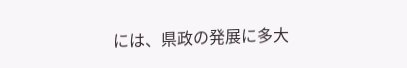には、県政の発展に多大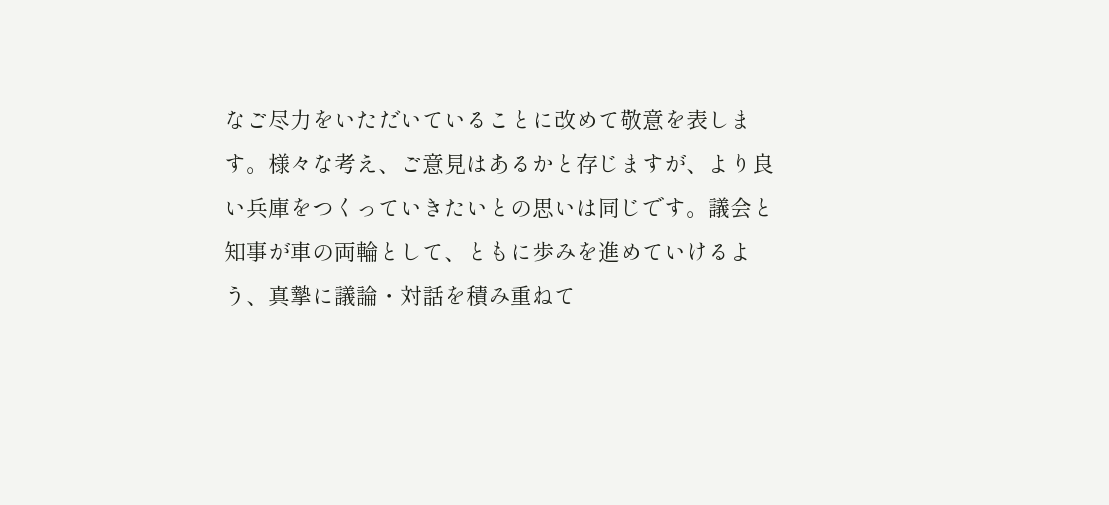なご尽力をいただいていることに改めて敬意を表します。様々な考え、ご意見はあるかと存じますが、より良い兵庫をつくっていきたいとの思いは同じです。議会と知事が車の両輪として、ともに歩みを進めていけるよう、真摯に議論・対話を積み重ねて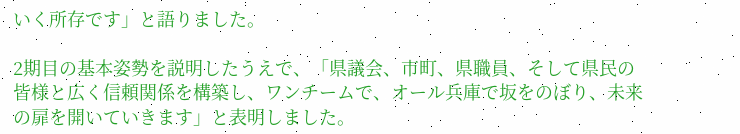いく所存です」と語りました。

2期目の基本姿勢を説明したうえで、「県議会、市町、県職員、そして県民の皆様と広く信頼関係を構築し、ワンチームで、オール兵庫で坂をのぼり、未来の扉を開いていきます」と表明しました。